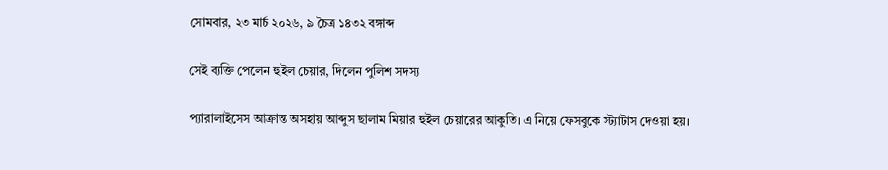সোমবার, ২৩ মার্চ ২০২৬, ৯ চৈত্র ১৪৩২ বঙ্গাব্দ

সেই ব্যক্তি পেলেন হুইল চেয়ার, দিলেন পুলিশ সদস্য

প্যারালাইসেস আক্রান্ত অসহায় আব্দুস ছালাম মিয়ার হুইল চেয়ারের আকুতি। এ নিয়ে ফেসবুকে স্ট্যাটাস দেওয়া হয়।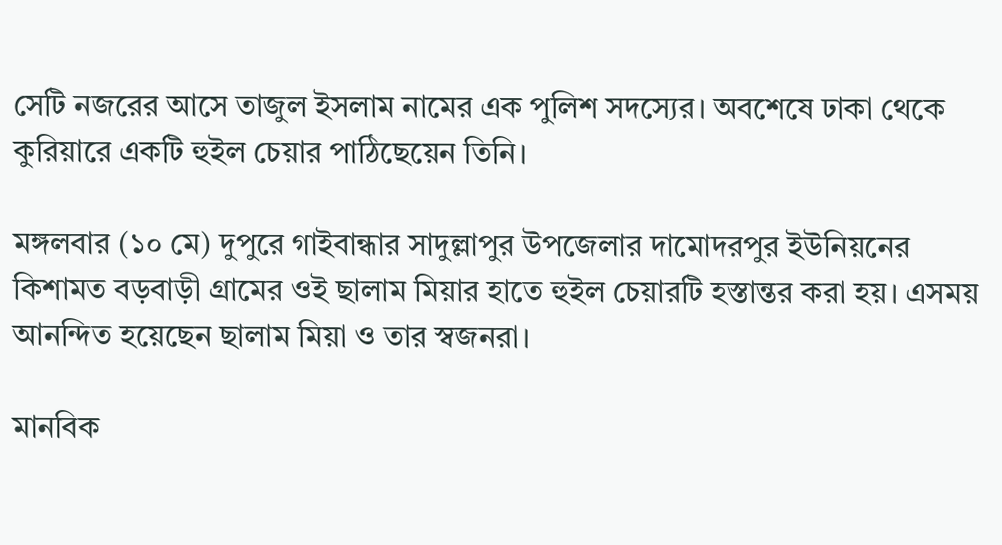সেটি নজরের আসে তাজুল ইসলাম নামের এক পুলিশ সদস্যের। অবশেষে ঢাকা থেকে কুরিয়ারে একটি হুইল চেয়ার পাঠিছেয়েন তিনি।

মঙ্গলবার (১০ মে) দুপুরে গাইবান্ধার সাদুল্লাপুর উপজেলার দামোদরপুর ইউনিয়নের কিশামত বড়বাড়ী গ্রামের ওই ছালাম মিয়ার হাতে হুইল চেয়ারটি হস্তান্তর করা হয়। এসময় আনন্দিত হয়েছেন ছালাম মিয়া ও তার স্বজনরা।

মানবিক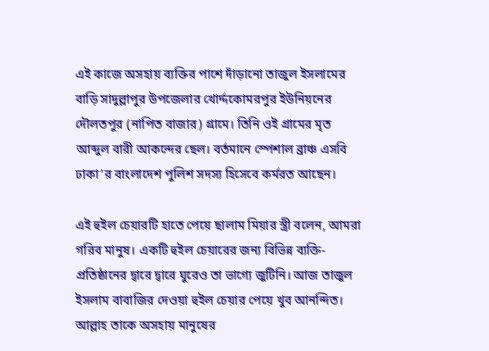এই কাজে অসহায় ব্যক্তির পাশে দাঁড়ানো তাজুল ইসলামের বাড়ি সাদুল্লাপুর উপজেলার খোর্দ্দকোমরপুর ইউনিয়নের দৌলতপুর (নাপিত বাজার) গ্রামে। তিনি ওই গ্রামের মৃত আব্দুল বারী আকন্দের ছেল। বর্তমানে স্পেশাল ব্রাঞ্চ এসবি ঢাকা’র বাংলাদেশ পুলিশ সদস্য হিসেবে কর্মরত আছেন।

এই হুইল চেয়ারটি হাতে পেয়ে ছালাম মিয়ার স্ত্রী বলেন, আমরা গরিব মানুষ। একটি হুইল চেয়ারের জন্য বিভিন্ন ব্যক্তি-প্রতিষ্ঠানের দ্বারে দ্বারে ঘুরেও তা ভাগ্যে জুটিনি। আজ তাজুল ইসলাম বাবাজির দেওয়া হুইল চেয়ার পেয়ে খুব আনন্দিত। আল্লাহ তাকে অসহায় মানুষের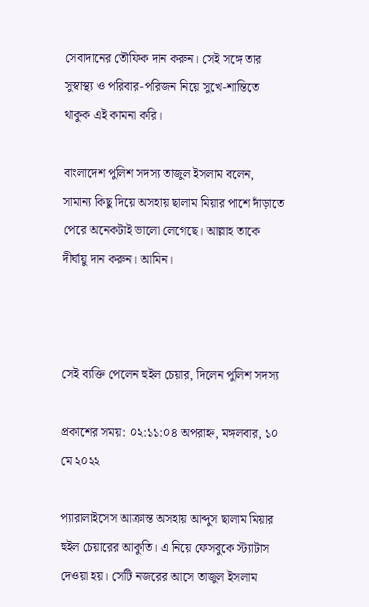সেবাদানের তৌফিক দান করুন। সেই সঙ্গে তার সুস্বাস্থ্য ও পরিবার-পরিজন নিয়ে সুখে-শান্তিতে থাকুক এই কামনা করি।

বাংলাদেশ পুলিশ সদস্য তাজুল ইসলাম বলেন, সামান্য কিছু দিয়ে অসহায় ছালাম মিয়ার পাশে দাঁড়াতে পেরে অনেকটাই ভালো লেগেছে। আল্লাহ তাকে দীর্ঘায়ু দান করুন। আমিন।



সেই ব্যক্তি পেলেন হুইল চেয়ার, দিলেন পুলিশ সদস্য

প্রকাশের সময়: ০২:১১:০৪ অপরাহ্ন, মঙ্গলবার, ১০ মে ২০২২

প্যারালাইসেস আক্রান্ত অসহায় আব্দুস ছালাম মিয়ার হুইল চেয়ারের আকুতি। এ নিয়ে ফেসবুকে স্ট্যাটাস দেওয়া হয়। সেটি নজরের আসে তাজুল ইসলাম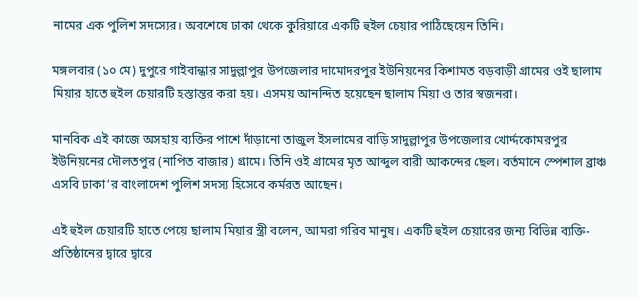নামের এক পুলিশ সদস্যের। অবশেষে ঢাকা থেকে কুরিয়ারে একটি হুইল চেয়ার পাঠিছেয়েন তিনি।

মঙ্গলবার (১০ মে) দুপুরে গাইবান্ধার সাদুল্লাপুর উপজেলার দামোদরপুর ইউনিয়নের কিশামত বড়বাড়ী গ্রামের ওই ছালাম মিয়ার হাতে হুইল চেয়ারটি হস্তান্তর করা হয়। এসময় আনন্দিত হয়েছেন ছালাম মিয়া ও তার স্বজনরা।

মানবিক এই কাজে অসহায় ব্যক্তির পাশে দাঁড়ানো তাজুল ইসলামের বাড়ি সাদুল্লাপুর উপজেলার খোর্দ্দকোমরপুর ইউনিয়নের দৌলতপুর (নাপিত বাজার) গ্রামে। তিনি ওই গ্রামের মৃত আব্দুল বারী আকন্দের ছেল। বর্তমানে স্পেশাল ব্রাঞ্চ এসবি ঢাকা’র বাংলাদেশ পুলিশ সদস্য হিসেবে কর্মরত আছেন।

এই হুইল চেয়ারটি হাতে পেয়ে ছালাম মিয়ার স্ত্রী বলেন, আমরা গরিব মানুষ। একটি হুইল চেয়ারের জন্য বিভিন্ন ব্যক্তি-প্রতিষ্ঠানের দ্বারে দ্বারে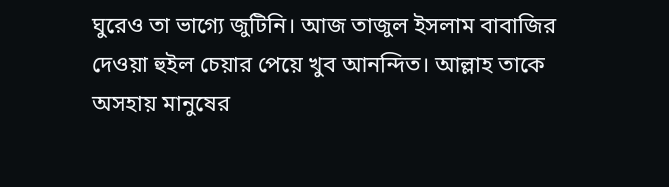ঘুরেও তা ভাগ্যে জুটিনি। আজ তাজুল ইসলাম বাবাজির দেওয়া হুইল চেয়ার পেয়ে খুব আনন্দিত। আল্লাহ তাকে অসহায় মানুষের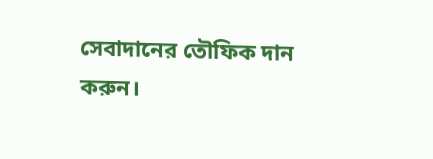সেবাদানের তৌফিক দান করুন।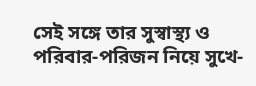সেই সঙ্গে তার সুস্বাস্থ্য ও পরিবার-পরিজন নিয়ে সুখে-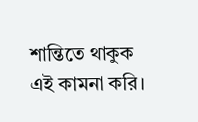শান্তিতে থাকুক এই কামনা করি।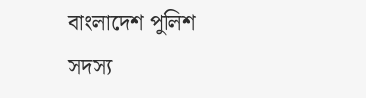বাংলাদেশ পুলিশ সদস্য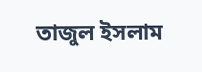তাজুল ইসলাম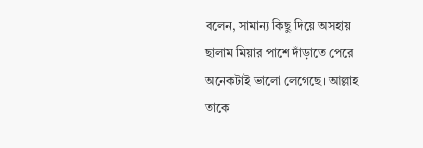বলেন, সামান্য কিছু দিয়ে অসহায় ছালাম মিয়ার পাশে দাঁড়াতে পেরে অনেকটাই ভালো লেগেছে। আল্লাহ তাকে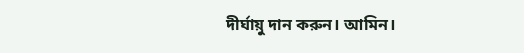দীর্ঘায়ু দান করুন। আমিন।